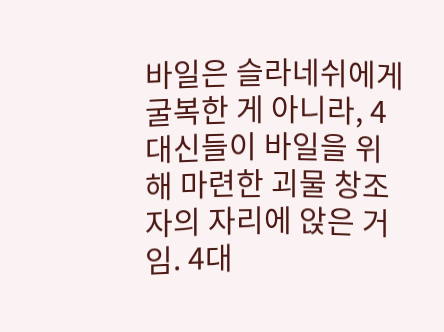바일은 슬라네쉬에게 굴복한 게 아니라, 4대신들이 바일을 위해 마련한 괴물 창조자의 자리에 앉은 거임. 4대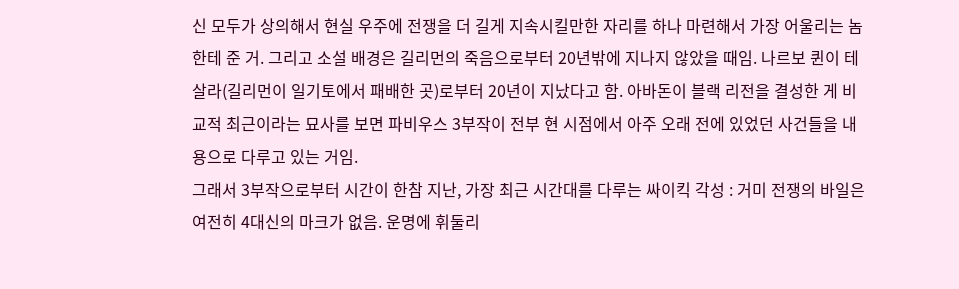신 모두가 상의해서 현실 우주에 전쟁을 더 길게 지속시킬만한 자리를 하나 마련해서 가장 어울리는 놈한테 준 거. 그리고 소설 배경은 길리먼의 죽음으로부터 20년밖에 지나지 않았을 때임. 나르보 퀸이 테살라(길리먼이 일기토에서 패배한 곳)로부터 20년이 지났다고 함. 아바돈이 블랙 리전을 결성한 게 비교적 최근이라는 묘사를 보면 파비우스 3부작이 전부 현 시점에서 아주 오래 전에 있었던 사건들을 내용으로 다루고 있는 거임.
그래서 3부작으로부터 시간이 한참 지난, 가장 최근 시간대를 다루는 싸이킥 각성 : 거미 전쟁의 바일은 여전히 4대신의 마크가 없음. 운명에 휘둘리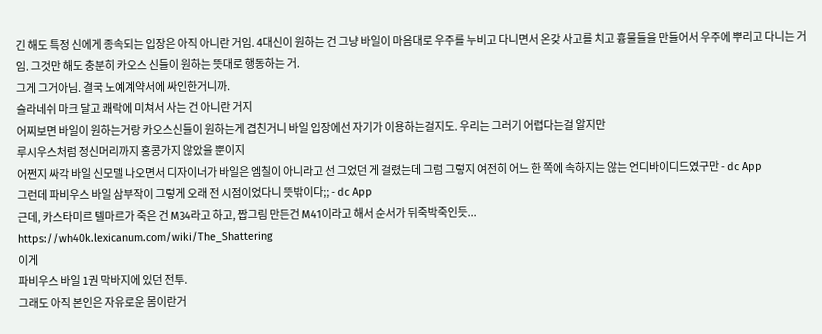긴 해도 특정 신에게 종속되는 입장은 아직 아니란 거임. 4대신이 원하는 건 그냥 바일이 마음대로 우주를 누비고 다니면서 온갖 사고를 치고 흉물들을 만들어서 우주에 뿌리고 다니는 거임. 그것만 해도 충분히 카오스 신들이 원하는 뜻대로 행동하는 거.
그게 그거아님. 결국 노예계약서에 싸인한거니까.
슬라네쉬 마크 달고 쾌락에 미쳐서 사는 건 아니란 거지
어찌보면 바일이 원하는거랑 카오스신들이 원하는게 겹친거니 바일 입장에선 자기가 이용하는걸지도. 우리는 그러기 어렵다는걸 알지만
루시우스처럼 정신머리까지 홍콩가지 않았을 뿐이지
어쩐지 싸각 바일 신모델 나오면서 디자이너가 바일은 엠칠이 아니라고 선 그었던 게 걸렸는데 그럼 그렇지 여전히 어느 한 쪽에 속하지는 않는 언디바이디드였구만 - dc App
그런데 파비우스 바일 삼부작이 그렇게 오래 전 시점이었다니 뜻밖이다;; - dc App
근데, 카스타미르 텔마르가 죽은 건 M34라고 하고, 짭그림 만든건 M41이라고 해서 순서가 뒤죽박죽인듯...
https://wh40k.lexicanum.com/wiki/The_Shattering
이게
파비우스 바일 1권 막바지에 있던 전투.
그래도 아직 본인은 자유로운 몸이란거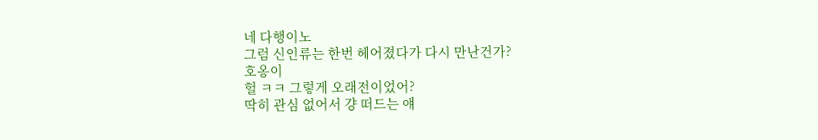네 다행이노
그럼 신인류는 한번 헤어졌다가 다시 만난건가?
호옹이
헐 ㅋㅋ 그렇게 오래전이었어?
딱히 관심 없어서 걍 떠드는 얘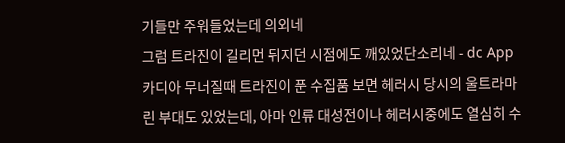기들만 주워들었는데 의외네
그럼 트라진이 길리먼 뒤지던 시점에도 깨있었단소리네 - dc App
카디아 무너질때 트라진이 푼 수집품 보면 헤러시 당시의 울트라마린 부대도 있었는데, 아마 인류 대성전이나 헤러시중에도 열심히 수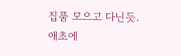집품 모으고 다닌듯.
애초에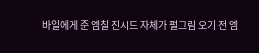바일에게 준 엠칠 진시드 자체가 펄그림 오기 전 엠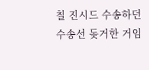칠 진시드 수송하던 수송선 돚거한 거임